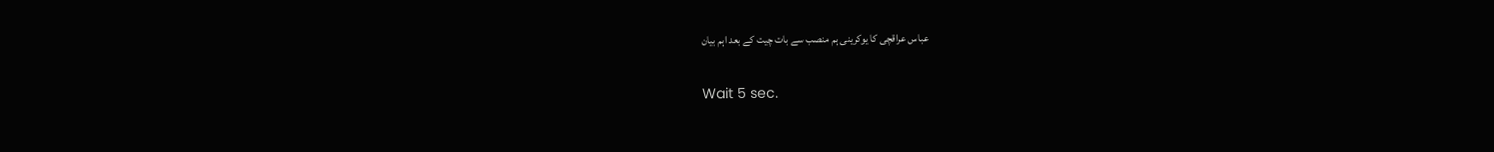عباس عراقچی کا یوکرینی ہم منصب سے بات چیت کے بعد اہم بیان

Wait 5 sec.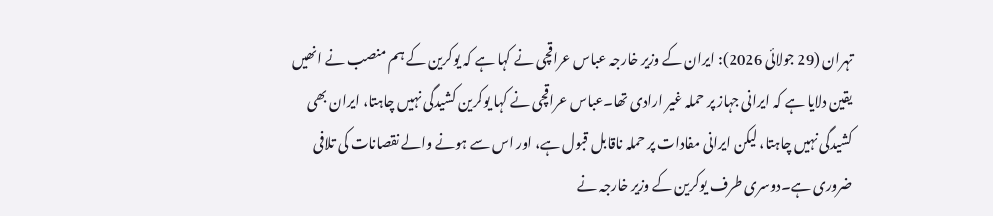تہران (29 جولائی 2026): ایران کے وزیر خارجہ عباس عراقچی نے کہا ہے کہ یوکرین کے ہم منصب نے انھیں یقین دلایا ہے کہ ایرانی جہاز پر حملہ غیر ارادی تھا۔عباس عراقچی نے کہا یوکرین کشیدگی نہیں چاہتا، ایران بھی کشیدگی نہیں چاہتا، لیکن ایرانی مفادات پر حملہ ناقابل قبول ہے، اور اس سے ہونے والے نقصانات کی تلافی ضروری ہے۔دوسری طرف یوکرین کے وزیر خارجہ نے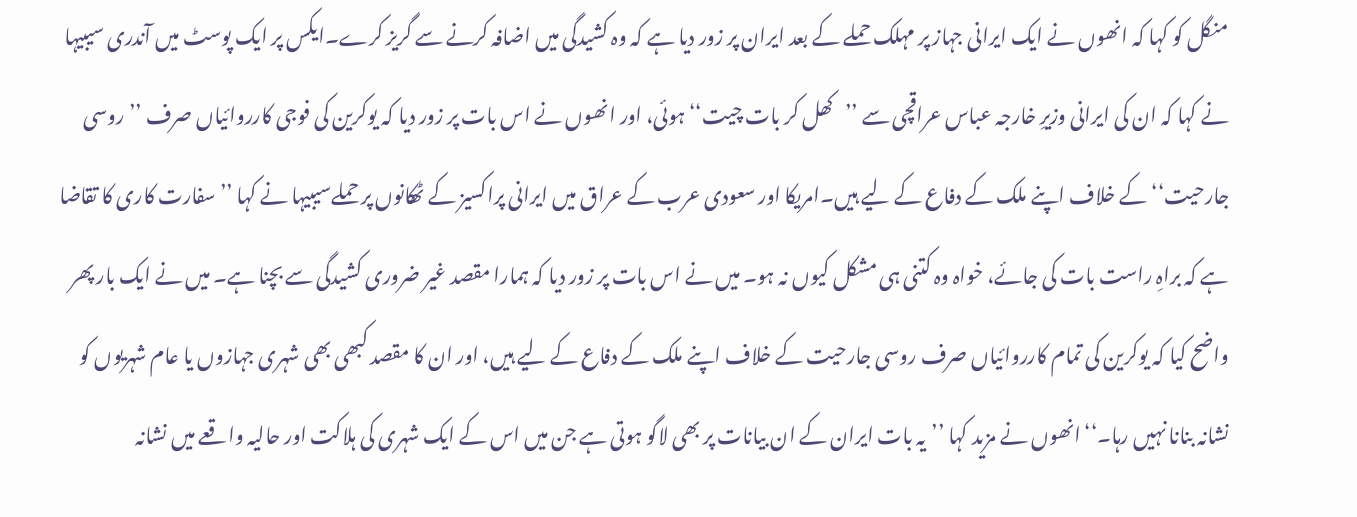منگل کو کہا کہ انھوں نے ایک ایرانی جہاز پر مہلک حملے کے بعد ایران پر زور دیا ہے کہ وہ کشیدگی میں اضافہ کرنے سے گریز کرے۔ایکس پر ایک پوسٹ میں آندری سیبیہا نے کہا کہ ان کی ایرانی وزیرِ خارجہ عباس عراقچی سے ’’کھل کر بات چیت‘‘ ہوئی، اور انھوں نے اس بات پر زور دیا کہ یوکرین کی فوجی کارروائیاں صرف ’’روسی جارحیت‘‘ کے خلاف اپنے ملک کے دفاع کے لیے ہیں۔امریکا اور سعودی عرب کے عراق میں ایرانی پراکسیز کے ٹھکانوں پر حملےسیبیہا نے کہا ’’سفارت کاری کا تقاضا ہے کہ براہِ راست بات کی جائے، خواہ وہ کتنی ہی مشکل کیوں نہ ہو۔ میں نے اس بات پر زور دیا کہ ہمارا مقصد غیر ضروری کشیدگی سے بچنا ہے۔ میں نے ایک بار پھر واضح کیا کہ یوکرین کی تمام کارروائیاں صرف روسی جارحیت کے خلاف اپنے ملک کے دفاع کے لیے ہیں، اور ان کا مقصد کبھی بھی شہری جہازوں یا عام شہریوں کو نشانہ بنانا نہیں رہا۔‘‘انھوں نے مزید کہا ’’یہ بات ایران کے ان بیانات پر بھی لاگو ہوتی ہے جن میں اس کے ایک شہری کی ہلاکت اور حالیہ واقعے میں نشانہ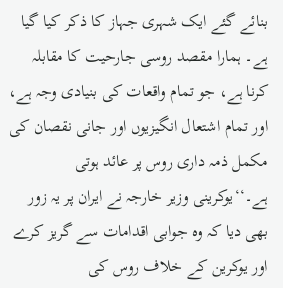بنائے گئے ایک شہری جہاز کا ذکر کیا گیا ہے۔ ہمارا مقصد روسی جارحیت کا مقابلہ کرنا ہے، جو تمام واقعات کی بنیادی وجہ ہے، اور تمام اشتعال انگیزیوں اور جانی نقصان کی مکمل ذمہ داری روس پر عائد ہوتی ہے۔‘‘یوکرینی وزیر خارجہ نے ایران پر یہ زور بھی دیا کہ وہ جوابی اقدامات سے گریز کرے اور یوکرین کے خلاف روس کی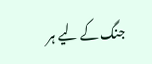جنگ کے لیے ہر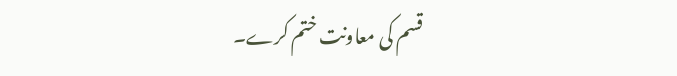قسم کی معاونت ختم کرے۔